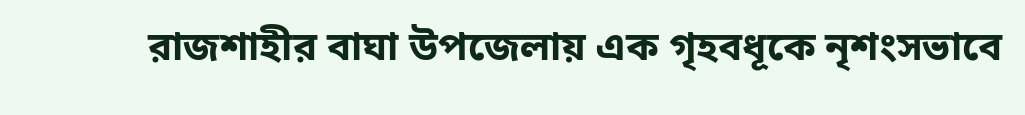রাজশাহীর বাঘা উপজেলায় এক গৃহবধূকে নৃশংসভাবে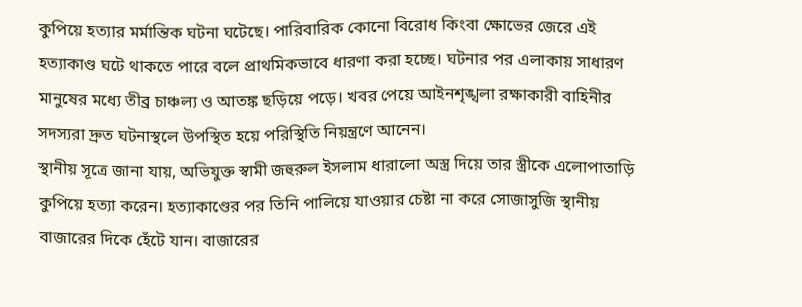কুপিয়ে হত্যার মর্মান্তিক ঘটনা ঘটেছে। পারিবারিক কোনো বিরোধ কিংবা ক্ষোভের জেরে এই হত্যাকাণ্ড ঘটে থাকতে পারে বলে প্রাথমিকভাবে ধারণা করা হচ্ছে। ঘটনার পর এলাকায় সাধারণ মানুষের মধ্যে তীব্র চাঞ্চল্য ও আতঙ্ক ছড়িয়ে পড়ে। খবর পেয়ে আইনশৃঙ্খলা রক্ষাকারী বাহিনীর সদস্যরা দ্রুত ঘটনাস্থলে উপস্থিত হয়ে পরিস্থিতি নিয়ন্ত্রণে আনেন।
স্থানীয় সূত্রে জানা যায়, অভিযুক্ত স্বামী জহুরুল ইসলাম ধারালো অস্ত্র দিয়ে তার স্ত্রীকে এলোপাতাড়ি কুপিয়ে হত্যা করেন। হত্যাকাণ্ডের পর তিনি পালিয়ে যাওয়ার চেষ্টা না করে সোজাসুজি স্থানীয় বাজারের দিকে হেঁটে যান। বাজারের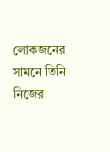লোকজনের সামনে তিনি নিজের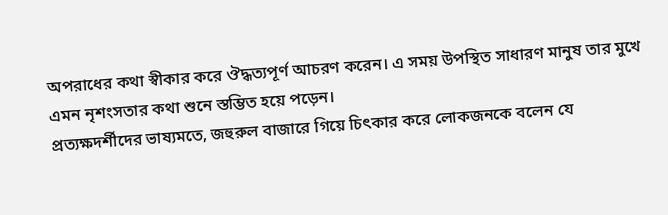অপরাধের কথা স্বীকার করে ঔদ্ধত্যপূর্ণ আচরণ করেন। এ সময় উপস্থিত সাধারণ মানুষ তার মুখে এমন নৃশংসতার কথা শুনে স্তম্ভিত হয়ে পড়েন।
প্রত্যক্ষদর্শীদের ভাষ্যমতে, জহুরুল বাজারে গিয়ে চিৎকার করে লোকজনকে বলেন যে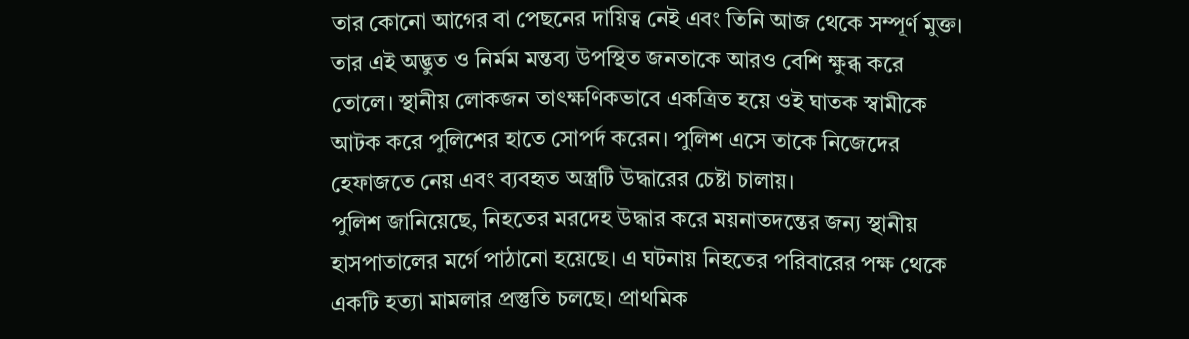তার কোনো আগের বা পেছনের দায়িত্ব নেই এবং তিনি আজ থেকে সম্পূর্ণ মুক্ত। তার এই অদ্ভুত ও নির্মম মন্তব্য উপস্থিত জনতাকে আরও বেশি ক্ষুব্ধ করে তোলে। স্থানীয় লোকজন তাৎক্ষণিকভাবে একত্রিত হয়ে ওই ঘাতক স্বামীকে আটক করে পুলিশের হাতে সোপর্দ করেন। পুলিশ এসে তাকে নিজেদের হেফাজতে নেয় এবং ব্যবহৃত অস্ত্রটি উদ্ধারের চেষ্টা চালায়।
পুলিশ জানিয়েছে, নিহতের মরদেহ উদ্ধার করে ময়নাতদন্তের জন্য স্থানীয় হাসপাতালের মর্গে পাঠানো হয়েছে। এ ঘটনায় নিহতের পরিবারের পক্ষ থেকে একটি হত্যা মামলার প্রস্তুতি চলছে। প্রাথমিক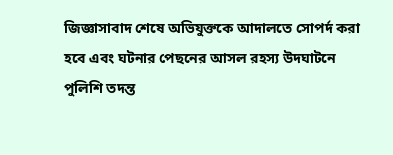জিজ্ঞাসাবাদ শেষে অভিযুক্তকে আদালতে সোপর্দ করা হবে এবং ঘটনার পেছনের আসল রহস্য উদঘাটনে পুলিশি তদন্ত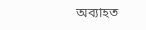অব্যাহত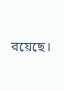রয়েছে।